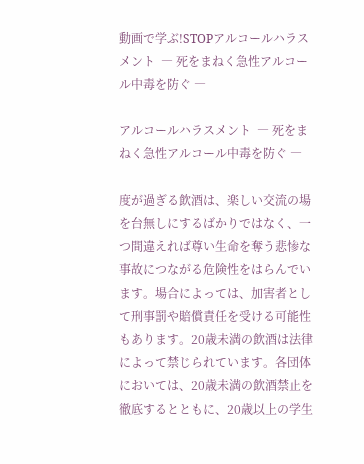動画で学ぶ!STOPアルコールハラスメント  ― 死をまねく急性アルコール中毒を防ぐ ―

アルコールハラスメント  ― 死をまねく急性アルコール中毒を防ぐ ―

度が過ぎる飲酒は、楽しい交流の場を台無しにするばかりではなく、一つ間違えれば尊い生命を奪う悲惨な事故につながる危険性をはらんでいます。場合によっては、加害者として刑事罰や賠償責任を受ける可能性もあります。20歳未満の飲酒は法律によって禁じられています。各団体においては、20歳未満の飲酒禁止を徹底するとともに、20歳以上の学生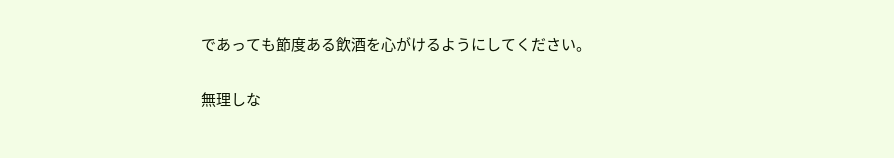であっても節度ある飲酒を心がけるようにしてください。

無理しな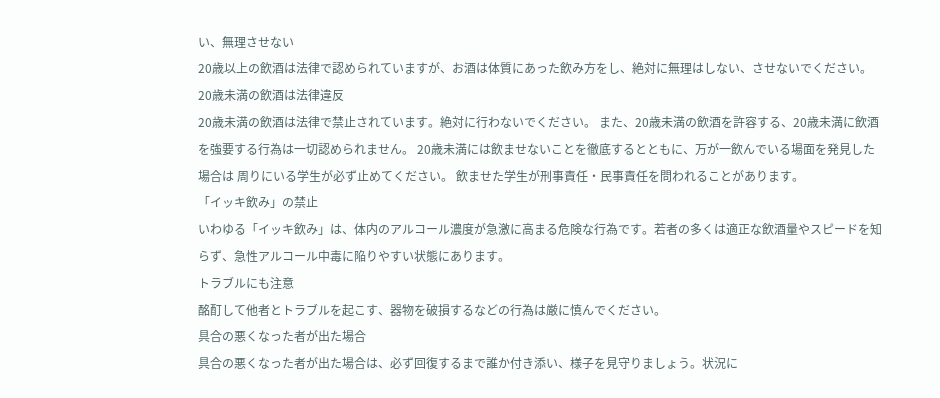い、無理させない
20歳以上の飲酒は法律で認められていますが、お酒は体質にあった飲み方をし、絶対に無理はしない、させないでください。
20歳未満の飲酒は法律違反
20歳未満の飲酒は法律で禁止されています。絶対に行わないでください。 また、20歳未満の飲酒を許容する、20歳未満に飲酒を強要する行為は一切認められません。 20歳未満には飲ませないことを徹底するとともに、万が一飲んでいる場面を発見した場合は 周りにいる学生が必ず止めてください。 飲ませた学生が刑事責任・民事責任を問われることがあります。
「イッキ飲み」の禁止
いわゆる「イッキ飲み」は、体内のアルコール濃度が急激に高まる危険な行為です。若者の多くは適正な飲酒量やスピードを知らず、急性アルコール中毒に陥りやすい状態にあります。
トラブルにも注意
酩酊して他者とトラブルを起こす、器物を破損するなどの行為は厳に慎んでください。
具合の悪くなった者が出た場合
具合の悪くなった者が出た場合は、必ず回復するまで誰か付き添い、様子を見守りましょう。状況に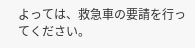よっては、救急車の要請を行ってください。